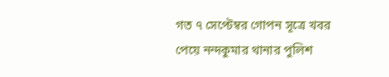গত ৭ সেপ্টেম্বর গোপন সূত্রে খবর পেয়ে নন্দকুমার থানার পুলিশ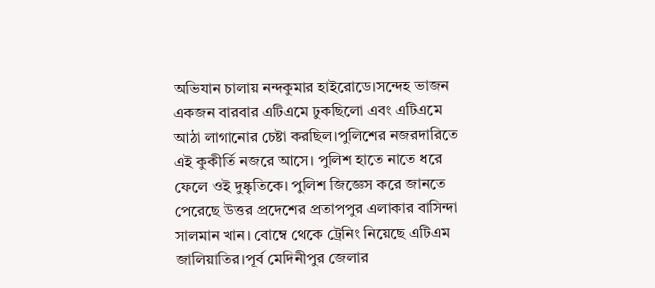অভিযান চালায় নন্দকুমার হাইরোডে।সন্দেহ ভাজন একজন বারবার এটিএমে ঢুকছিলো এবং এটিএমে আঠা লাগানোর চেষ্টা করছিল।পুলিশের নজরদারিতে এই কুকীর্তি নজরে আসে। পুলিশ হাতে নাতে ধরে ফেলে ওই দুষ্কৃতিকে। পুলিশ জিজ্ঞেস করে জানতে পেরেছে উত্তর প্রদেশের প্রতাপপুর এলাকার বাসিন্দা সালমান খান। বোম্বে থেকে ট্রেনিং নিয়েছে এটিএম জালিয়াতির।পূর্ব মেদিনীপুর জেলার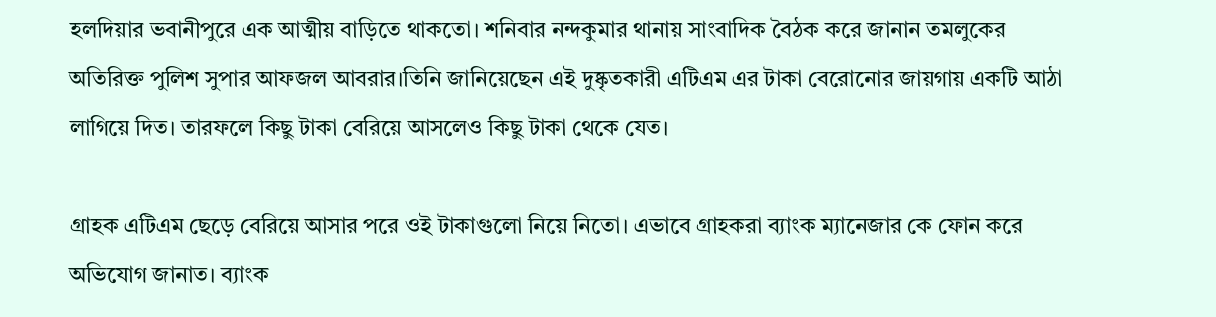হলদিয়ার ভবানীপুরে এক আত্মীয় বাড়িতে থাকতো। শনিবার নন্দকুমার থানায় সাংবাদিক বৈঠক করে জানান তমলুকের অতিরিক্ত পুলিশ সুপার আফজল আবরার।তিনি জানিয়েছেন এই দুষ্কৃতকারী এটিএম এর টাকা বেরোনোর জায়গায় একটি আঠা লাগিয়ে দিত। তারফলে কিছু টাকা বেরিয়ে আসলেও কিছু টাকা থেকে যেত।

গ্রাহক এটিএম ছেড়ে বেরিয়ে আসার পরে ওই টাকাগুলো নিয়ে নিতো। এভাবে গ্রাহকরা ব্যাংক ম্যানেজার কে ফোন করে অভিযোগ জানাত। ব্যাংক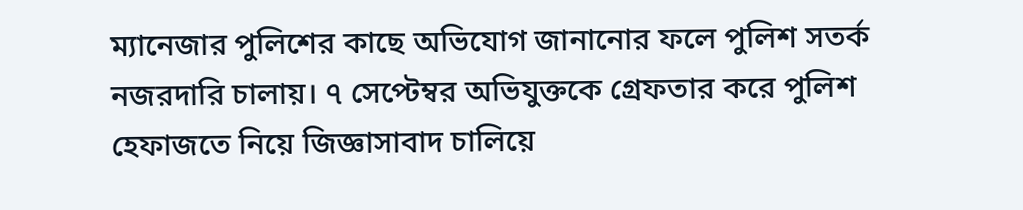ম্যানেজার পুলিশের কাছে অভিযোগ জানানোর ফলে পুলিশ সতর্ক নজরদারি চালায়। ৭ সেপ্টেম্বর অভিযুক্তকে গ্রেফতার করে পুলিশ হেফাজতে নিয়ে জিজ্ঞাসাবাদ চালিয়ে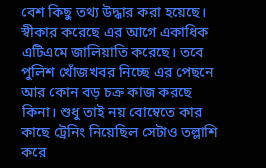বেশ কিছু তথ্য উদ্ধার করা হয়েছে। স্বীকার করেছে এর আগে একাধিক এটিএমে জালিয়াতি করেছে। তবে পুলিশ খোঁজখবর নিচ্ছে এর পেছনে আর কোন বড় চক্র কাজ করছে কিনা। শুধু তাই নয় বোম্বেতে কার কাছে ট্রেনিং নিয়েছিল সেটাও তল্লাশি করে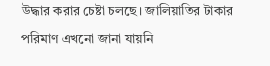উদ্ধার করার চেষ্টা চলছে। জালিয়াতির টাকার পরিমাণ এখনো জানা যায়নি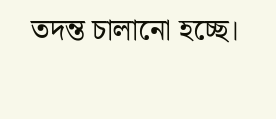তদন্ত চালানো হচ্ছে।